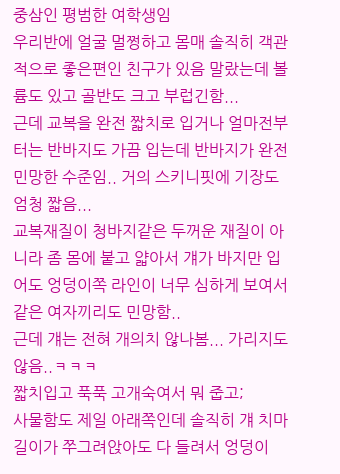중삼인 평범한 여학생임
우리반에 얼굴 멀쩡하고 몸매 솔직히 객관적으로 좋은편인 친구가 있음 말랐는데 볼륨도 있고 골반도 크고 부럽긴함...
근데 교복을 완전 짧치로 입거나 얼마전부터는 반바지도 가끔 입는데 반바지가 완전 민망한 수준임.. 거의 스키니핏에 기장도 엄청 짧음...
교복재질이 청바지같은 두꺼운 재질이 아니라 좀 몸에 붙고 얇아서 걔가 바지만 입어도 엉덩이쪽 라인이 너무 심하게 보여서 같은 여자끼리도 민망함..
근데 걔는 전혀 개의치 않나봄... 가리지도 않음..ㅋㅋㅋ
짧치입고 푹푹 고개숙여서 뭐 줍고;
사물함도 제일 아래쪽인데 솔직히 걔 치마길이가 쭈그려앉아도 다 들려서 엉덩이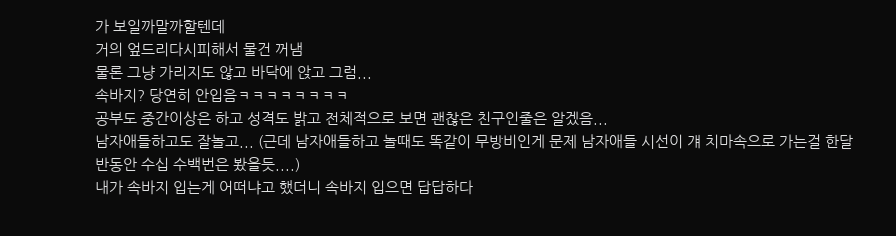가 보일까말까할텐데
거의 엎드리다시피해서 물건 꺼냄
물론 그냥 가리지도 않고 바닥에 앉고 그럼...
속바지? 당연히 안입음ㅋㅋㅋㅋㅋㅋㅋㅋ
공부도 중간이상은 하고 성격도 밝고 전체적으로 보면 괜찮은 친구인줄은 알겠음...
남자애들하고도 잘놀고... (근데 남자애들하고 놀때도 똑같이 무방비인게 문제 남자애들 시선이 걔 치마속으로 가는걸 한달반동안 수십 수백번은 봤을듯....)
내가 속바지 입는게 어떠냐고 했더니 속바지 입으면 답답하다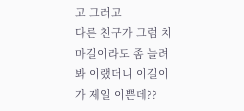고 그러고
다른 친구가 그럼 치마길이라도 좀 늘려봐 이랬더니 이길이가 제일 이쁜데??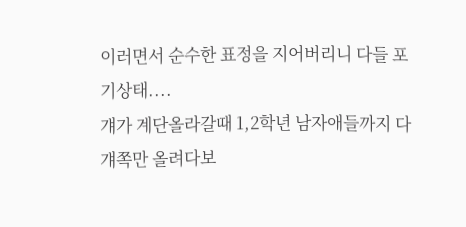이러면서 순수한 표정을 지어버리니 다들 포기상태....
걔가 계단올라갈때 1,2학년 남자애들까지 다 걔쪽만 올려다보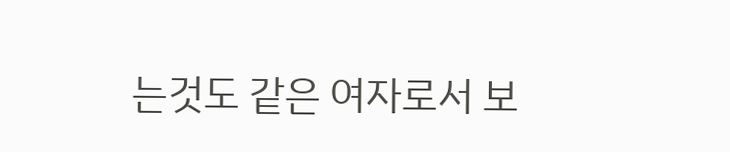는것도 같은 여자로서 보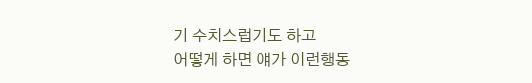기 수치스럽기도 하고
어떻게 하면 얘가 이런행동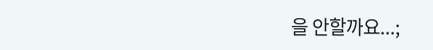을 안할까요...;